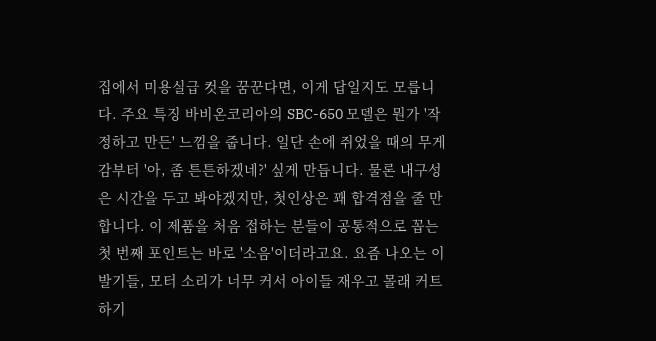집에서 미용실급 컷을 꿈꾼다면, 이게 답일지도 모릅니다. 주요 특징 바비온코리아의 SBC-650 모델은 뭔가 '작정하고 만든' 느낌을 줍니다. 일단 손에 쥐었을 때의 무게감부터 '아, 좀 튼튼하겠네?' 싶게 만듭니다. 물론 내구성은 시간을 두고 봐야겠지만, 첫인상은 꽤 합격점을 줄 만합니다. 이 제품을 처음 접하는 분들이 공통적으로 꼽는 첫 번째 포인트는 바로 '소음'이더라고요. 요즘 나오는 이발기들, 모터 소리가 너무 커서 아이들 재우고 몰래 커트하기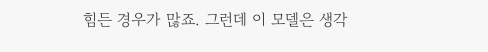힘든 경우가 많죠. 그런데 이 모델은 생각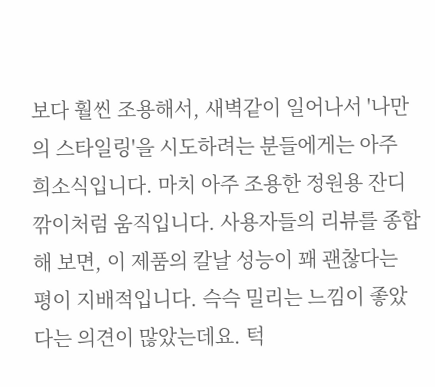보다 훨씬 조용해서, 새벽같이 일어나서 '나만의 스타일링'을 시도하려는 분들에게는 아주 희소식입니다. 마치 아주 조용한 정원용 잔디깎이처럼 움직입니다. 사용자들의 리뷰를 종합해 보면, 이 제품의 칼날 성능이 꽤 괜찮다는 평이 지배적입니다. 슥슥 밀리는 느낌이 좋았다는 의견이 많았는데요. 턱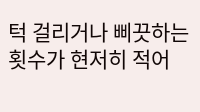턱 걸리거나 삐끗하는 횟수가 현저히 적어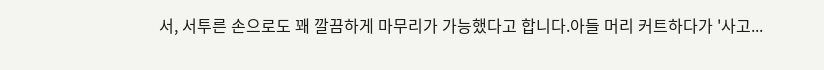서, 서투른 손으로도 꽤 깔끔하게 마무리가 가능했다고 합니다.아들 머리 커트하다가 '사고...